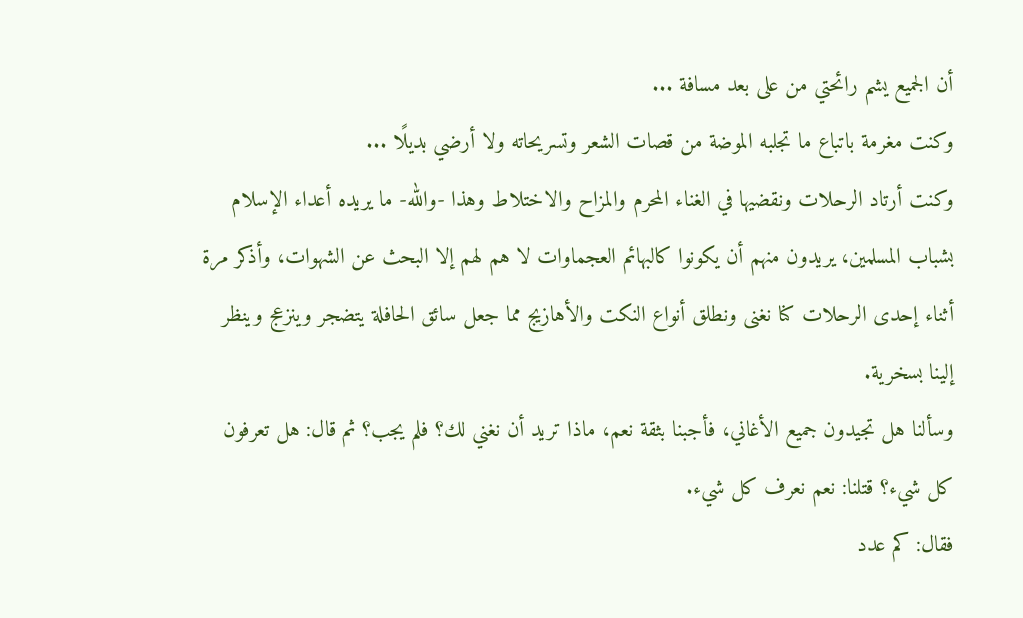أن الجميع يشم رائحتي من على بعد مسافة ...
وكنت مغرمة باتباع ما تجلبه الموضة من قصات الشعر وتسريحاته ولا أرضي بديلًا ...
وكنت أرتاد الرحلات ونقضيها في الغناء المحرم والمزاح والاختلاط وهذا -والله- ما يريده أعداء الإسلام بشباب المسلمين، يريدون منهم أن يكونوا كالبهائم العجماوات لا هم لهم إلا البحث عن الشهوات، وأذكر مرة أثناء إحدى الرحلات كنا نغنى ونطلق أنواع النكت والأهازيج مما جعل سائق الحافلة يتضجر وينزعج وينظر إلينا بسخرية.
وسألنا هل تجيدون جميع الأغاني، فأجبنا بثقة نعم، ماذا تريد أن نغني لك؟ فلم يجب؟ ثم قال: هل تعرفون كل شيء؟ قتلنا: نعم نعرف كل شيء.
فقال: كم عدد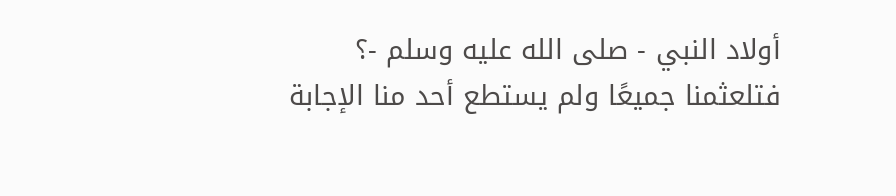أولاد النبي - صلى الله عليه وسلم -؟
فتلعثمنا جميعًا ولم يستطع أحد منا الإجابة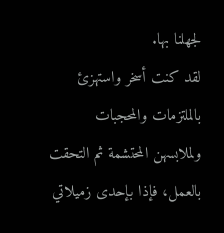لجهلنا بها.
لقد كنت أسخر واستهزئ بالملتزمات والمحجبات ولملابسهن المحتشمة ثم التحقت بالعمل، فإذا بإحدى زميلاتي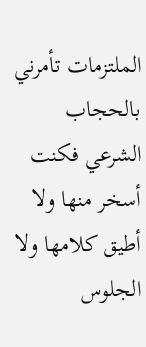الملتزمات تأمرني بالحجاب الشرعي فكنت أسخر منها ولا أطيق كلامها ولا الجلوس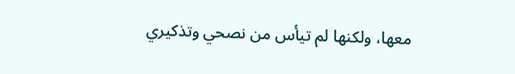معها، ولكنها لم تيأس من نصحي وتذكيري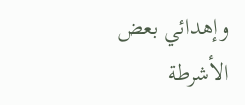وإهدائي بعض الأشرطة